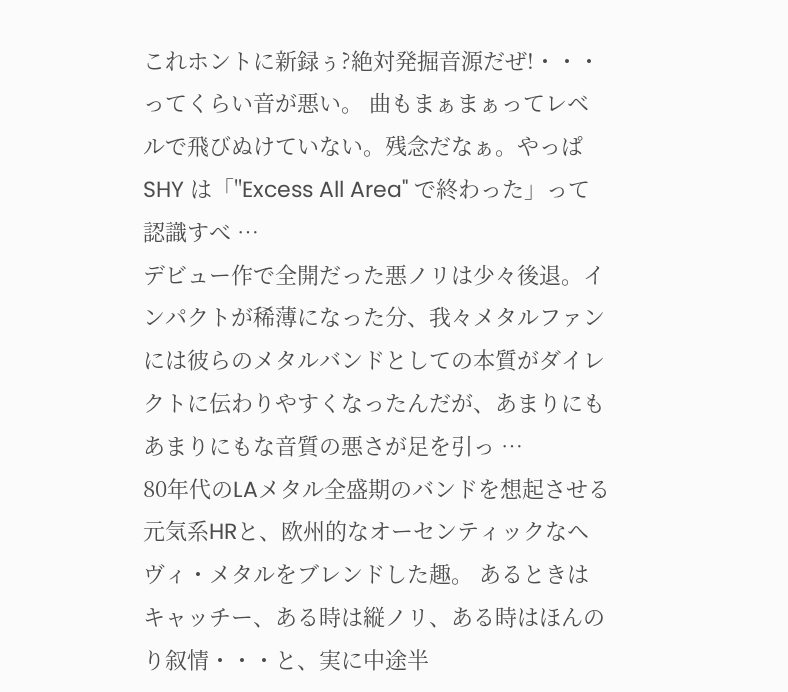これホントに新録ぅ?絶対発掘音源だぜ!・・・ってくらい音が悪い。 曲もまぁまぁってレベルで飛びぬけていない。残念だなぁ。やっぱ SHY は「"Excess All Area" で終わった」って認識すべ …
デビュー作で全開だった悪ノリは少々後退。インパクトが稀薄になった分、我々メタルファンには彼らのメタルバンドとしての本質がダイレクトに伝わりやすくなったんだが、あまりにもあまりにもな音質の悪さが足を引っ …
80年代のLAメタル全盛期のバンドを想起させる元気系HRと、欧州的なオーセンティックなヘヴィ・メタルをブレンドした趣。 あるときはキャッチー、ある時は縦ノリ、ある時はほんのり叙情・・・と、実に中途半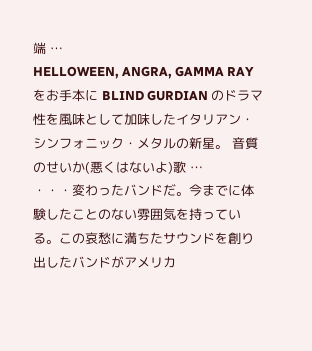端 …
HELLOWEEN, ANGRA, GAMMA RAY をお手本に BLIND GURDIAN のドラマ性を風味として加味したイタリアン・シンフォニック・メタルの新星。 音質のせいか(悪くはないよ)歌 …
・・・変わったバンドだ。今までに体験したことのない雰囲気を持っている。この哀愁に満ちたサウンドを創り出したバンドがアメリカ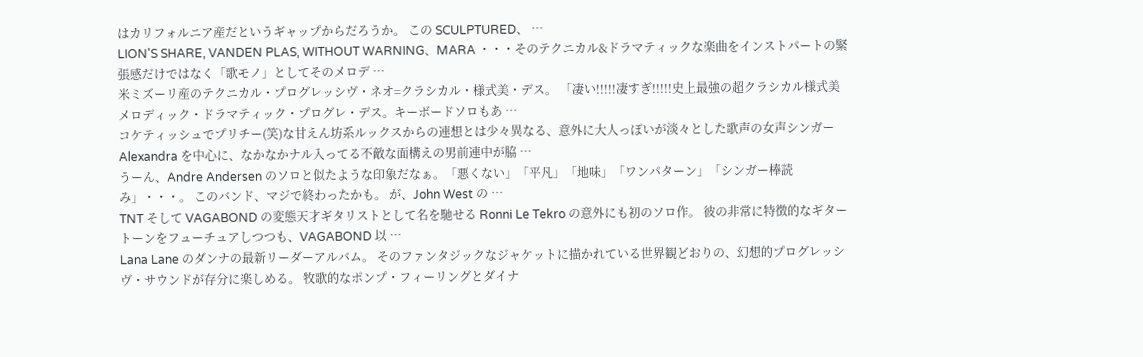はカリフォルニア産だというギャップからだろうか。 この SCULPTURED、 …
LION'S SHARE, VANDEN PLAS, WITHOUT WARNING、MARA ・・・そのテクニカル&ドラマティックな楽曲をインストパートの緊張感だけではなく「歌モノ」としてそのメロデ …
米ミズーリ産のテクニカル・プログレッシヴ・ネオ=クラシカル・様式美・デス。 「凄い!!!!!凄すぎ!!!!!史上最強の超クラシカル様式美メロディック・ドラマティック・プログレ・デス。キーボードソロもあ …
コケティッシュでプリチー(笑)な甘えん坊系ルックスからの連想とは少々異なる、意外に大人っぽいが淡々とした歌声の女声シンガー Alexandra を中心に、なかなかナル入ってる不敵な面構えの男前連中が脇 …
うーん、Andre Andersen のソロと似たような印象だなぁ。「悪くない」「平凡」「地味」「ワンパターン」「シンガー棒読み」・・・。 このバンド、マジで終わったかも。 が、John West の …
TNT そして VAGABOND の変態天才ギタリストとして名を馳せる Ronni Le Tekro の意外にも初のソロ作。 彼の非常に特徴的なギタートーンをフューチュアしつつも、VAGABOND 以 …
Lana Lane のダンナの最新リーダーアルバム。 そのファンタジックなジャケットに描かれている世界観どおりの、幻想的プログレッシヴ・サウンドが存分に楽しめる。 牧歌的なポンプ・フィーリングとダイナ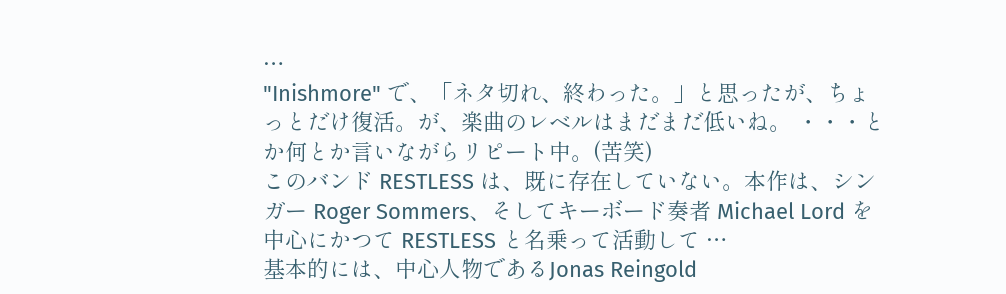…
"Inishmore" で、「ネタ切れ、終わった。」と思ったが、ちょっとだけ復活。が、楽曲のレベルはまだまだ低いね。 ・・・とか何とか言いながらリピート中。(苦笑)
このバンド RESTLESS は、既に存在していない。本作は、シンガー Roger Sommers、そしてキーボード奏者 Michael Lord を中心にかつて RESTLESS と名乗って活動して …
基本的には、中心人物であるJonas Reingold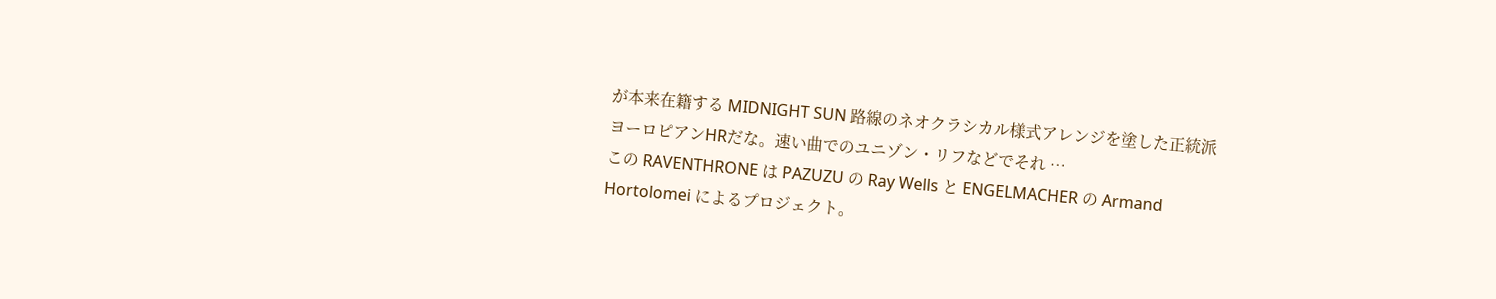が本来在籍する MIDNIGHT SUN 路線のネオクラシカル様式アレンジを塗した正統派ヨーロピアンHRだな。速い曲でのユニゾン・リフなどでそれ …
この RAVENTHRONE は PAZUZU の Ray Wells と ENGELMACHER の Armand Hortolomei によるプロジェクト。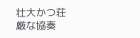壮大かつ荘厳な協奏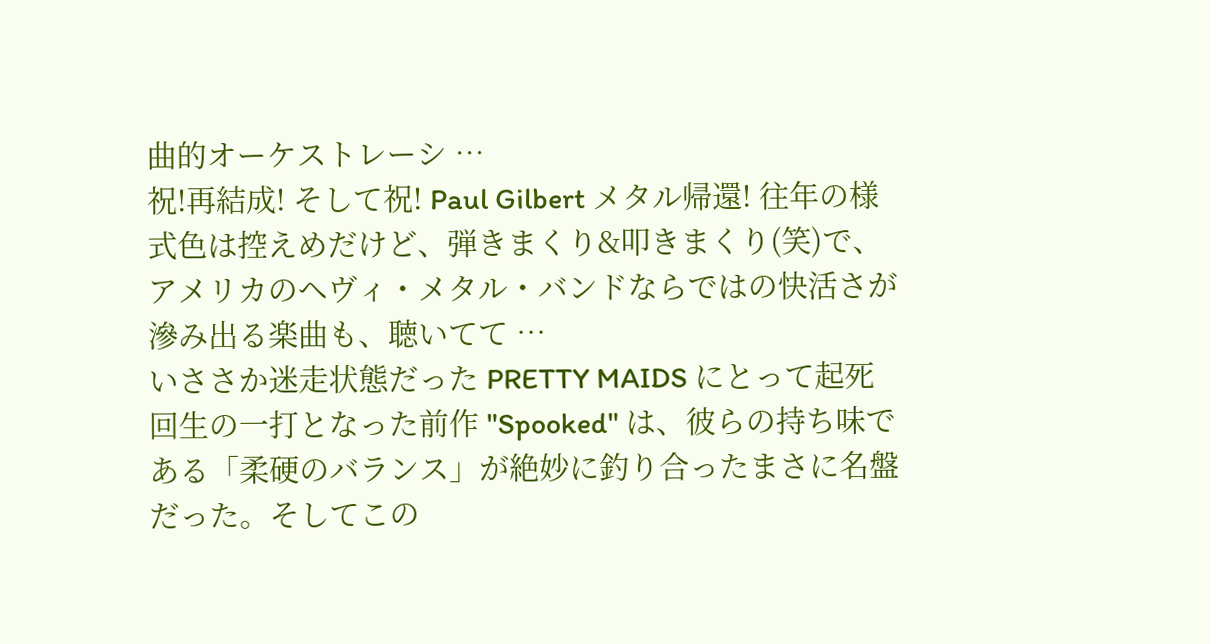曲的オーケストレーシ …
祝!再結成! そして祝! Paul Gilbert メタル帰還! 往年の様式色は控えめだけど、弾きまくり&叩きまくり(笑)で、アメリカのヘヴィ・メタル・バンドならではの快活さが滲み出る楽曲も、聴いてて …
いささか迷走状態だった PRETTY MAIDS にとって起死回生の一打となった前作 "Spooked" は、彼らの持ち味である「柔硬のバランス」が絶妙に釣り合ったまさに名盤だった。そしてこの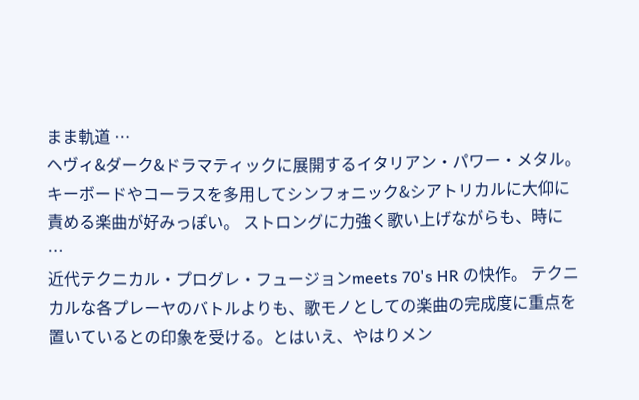まま軌道 …
ヘヴィ&ダーク&ドラマティックに展開するイタリアン・パワー・メタル。キーボードやコーラスを多用してシンフォニック&シアトリカルに大仰に責める楽曲が好みっぽい。 ストロングに力強く歌い上げながらも、時に …
近代テクニカル・プログレ・フュージョンmeets 70's HR の快作。 テクニカルな各プレーヤのバトルよりも、歌モノとしての楽曲の完成度に重点を置いているとの印象を受ける。とはいえ、やはりメン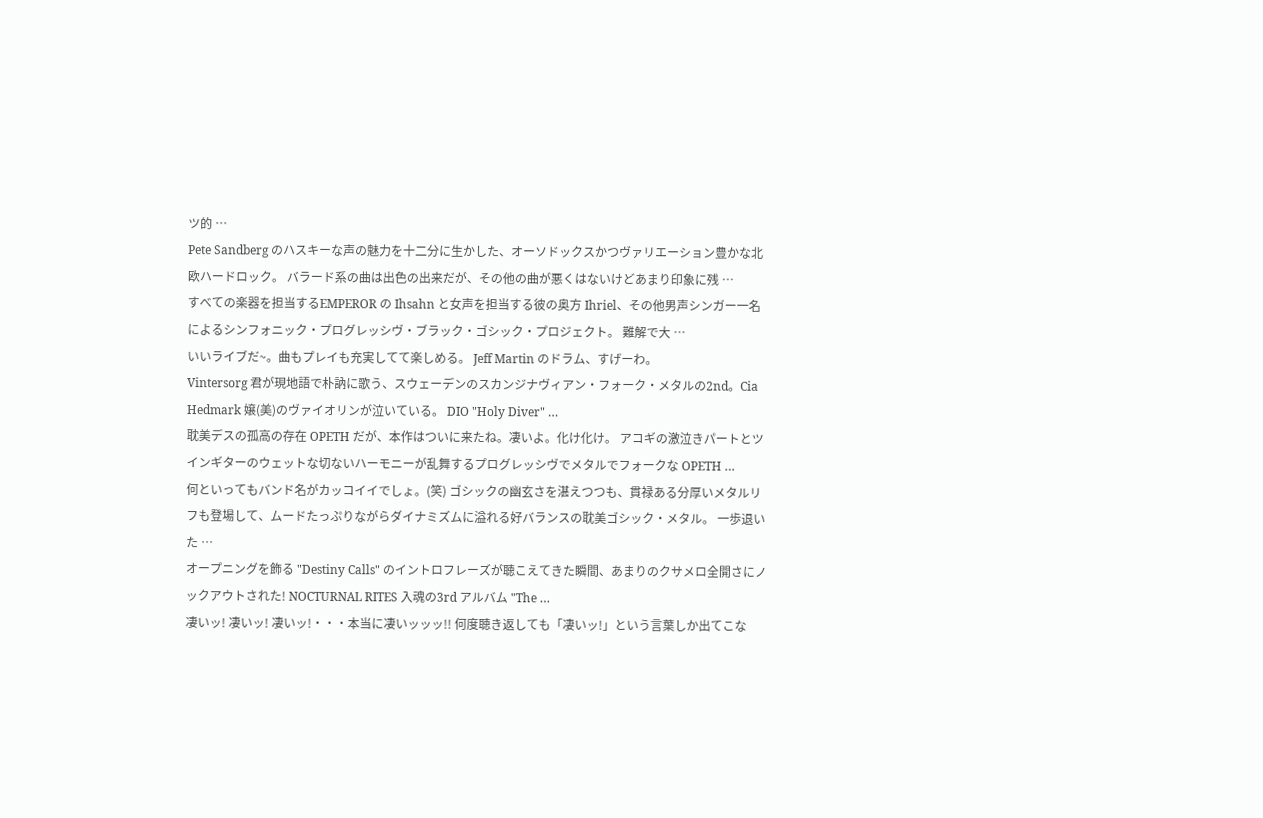ツ的 …
Pete Sandberg のハスキーな声の魅力を十二分に生かした、オーソドックスかつヴァリエーション豊かな北欧ハードロック。 バラード系の曲は出色の出来だが、その他の曲が悪くはないけどあまり印象に残 …
すべての楽器を担当するEMPEROR の Ihsahn と女声を担当する彼の奥方 Ihriel、その他男声シンガー一名によるシンフォニック・プログレッシヴ・ブラック・ゴシック・プロジェクト。 難解で大 …
いいライブだ~。曲もプレイも充実してて楽しめる。 Jeff Martin のドラム、すげーわ。
Vintersorg 君が現地語で朴訥に歌う、スウェーデンのスカンジナヴィアン・フォーク・メタルの2nd。Cia Hedmark 嬢(美)のヴァイオリンが泣いている。 DIO "Holy Diver" …
耽美デスの孤高の存在 OPETH だが、本作はついに来たね。凄いよ。化け化け。 アコギの激泣きパートとツインギターのウェットな切ないハーモニーが乱舞するプログレッシヴでメタルでフォークな OPETH …
何といってもバンド名がカッコイイでしょ。(笑) ゴシックの幽玄さを湛えつつも、貫禄ある分厚いメタルリフも登場して、ムードたっぷりながらダイナミズムに溢れる好バランスの耽美ゴシック・メタル。 一歩退いた …
オープニングを飾る "Destiny Calls" のイントロフレーズが聴こえてきた瞬間、あまりのクサメロ全開さにノックアウトされた! NOCTURNAL RITES 入魂の3rd アルバム "The …
凄いッ! 凄いッ! 凄いッ!・・・本当に凄いッッッ!! 何度聴き返しても「凄いッ!」という言葉しか出てこな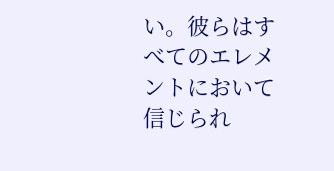い。彼らはすべてのエレメントにおいて信じられ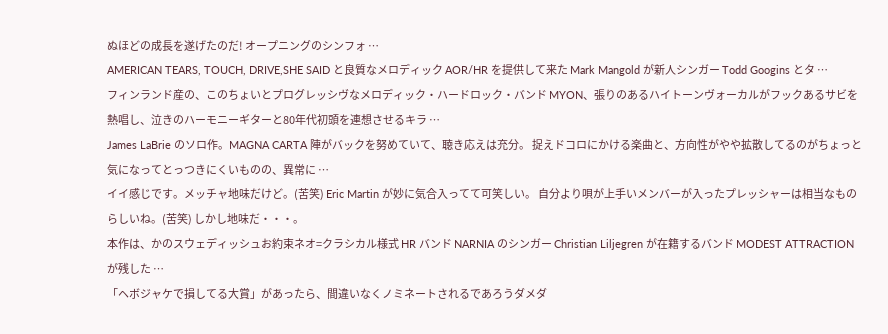ぬほどの成長を遂げたのだ! オープニングのシンフォ …
AMERICAN TEARS, TOUCH, DRIVE,SHE SAID と良質なメロディック AOR/HR を提供して来た Mark Mangold が新人シンガー Todd Googins とタ …
フィンランド産の、このちょいとプログレッシヴなメロディック・ハードロック・バンド MYON、張りのあるハイトーンヴォーカルがフックあるサビを熱唱し、泣きのハーモニーギターと80年代初頭を連想させるキラ …
James LaBrie のソロ作。MAGNA CARTA 陣がバックを努めていて、聴き応えは充分。 捉えドコロにかける楽曲と、方向性がやや拡散してるのがちょっと気になってとっつきにくいものの、異常に …
イイ感じです。メッチャ地味だけど。(苦笑) Eric Martin が妙に気合入ってて可笑しい。 自分より唄が上手いメンバーが入ったプレッシャーは相当なものらしいね。(苦笑) しかし地味だ・・・。
本作は、かのスウェディッシュお約束ネオ=クラシカル様式 HR バンド NARNIA のシンガー Christian Liljegren が在籍するバンド MODEST ATTRACTION が残した …
「ヘボジャケで損してる大賞」があったら、間違いなくノミネートされるであろうダメダ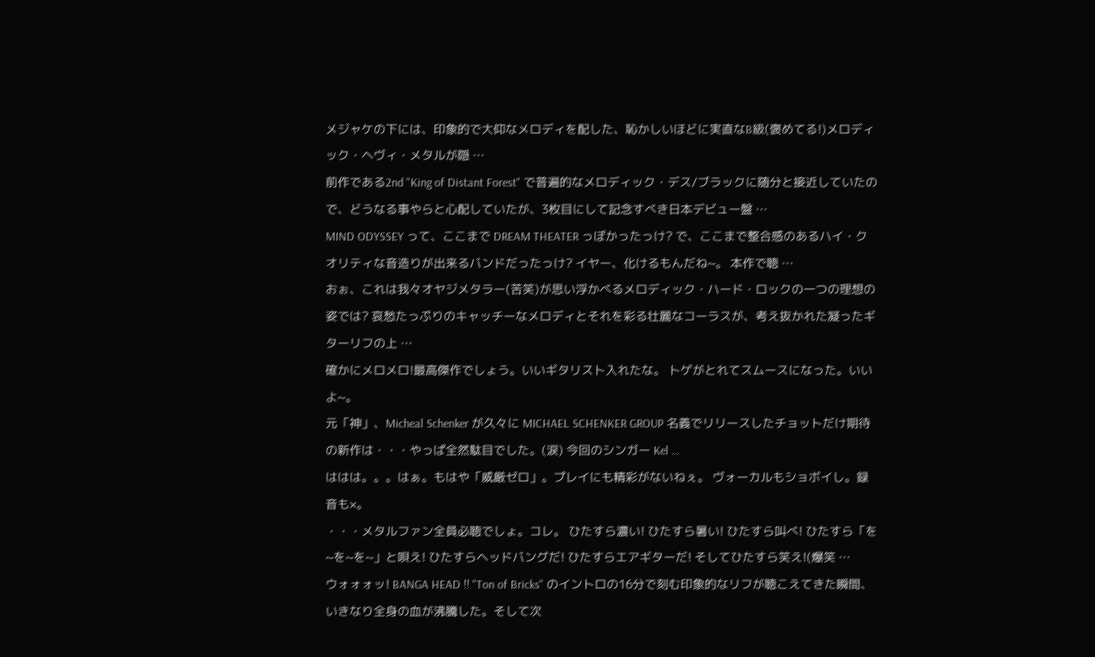メジャケの下には、印象的で大仰なメロディを配した、恥かしいほどに実直なB級(褒めてる!)メロディック・ヘヴィ・メタルが隠 …
前作である2nd "King of Distant Forest" で普遍的なメロディック・デス/ブラックに随分と接近していたので、どうなる事やらと心配していたが、3枚目にして記念すべき日本デビュー盤 …
MIND ODYSSEY って、ここまで DREAM THEATER っぽかったっけ? で、ここまで整合感のあるハイ・クオリティな音造りが出来るバンドだったっけ? イヤー、化けるもんだね~。 本作で聴 …
おぉ、これは我々オヤジメタラー(苦笑)が思い浮かべるメロディック・ハード・ロックの一つの理想の姿では? 哀愁たっぷりのキャッチーなメロディとそれを彩る壮麗なコーラスが、考え抜かれた凝ったギターリフの上 …
確かにメロメロ!最高傑作でしょう。いいギタリスト入れたな。 トゲがとれてスムースになった。いいよ~。
元「神」、Micheal Schenker が久々に MICHAEL SCHENKER GROUP 名義でリリースしたチョットだけ期待の新作は・・・やっぱ全然駄目でした。(涙) 今回のシンガー Kel …
ははは。。。はぁ。もはや「威厳ゼロ」。プレイにも精彩がないねぇ。 ヴォーカルもショボイし。録音も×。
・・・メタルファン全員必聴でしょ。コレ。 ひたすら濃い! ひたすら暑い! ひたすら叫べ! ひたすら「を~を~を~」と唄え! ひたすらヘッドバングだ! ひたすらエアギターだ! そしてひたすら笑え!(爆笑 …
ウォォォッ! BANGA HEAD !! "Ton of Bricks" のイントロの16分で刻む印象的なリフが聴こえてきた瞬間、いきなり全身の血が沸騰した。そして次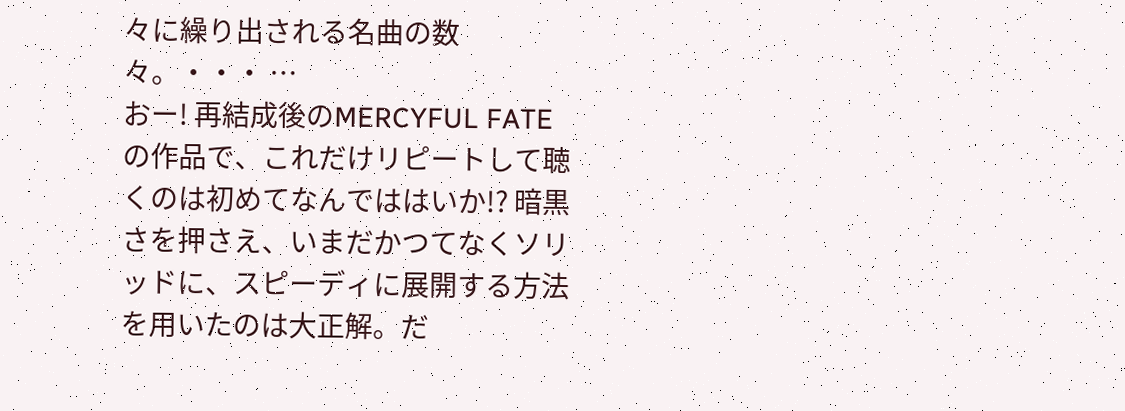々に繰り出される名曲の数々。・・・ …
おー! 再結成後のMERCYFUL FATE の作品で、これだけリピートして聴くのは初めてなんでははいか!? 暗黒さを押さえ、いまだかつてなくソリッドに、スピーディに展開する方法を用いたのは大正解。だ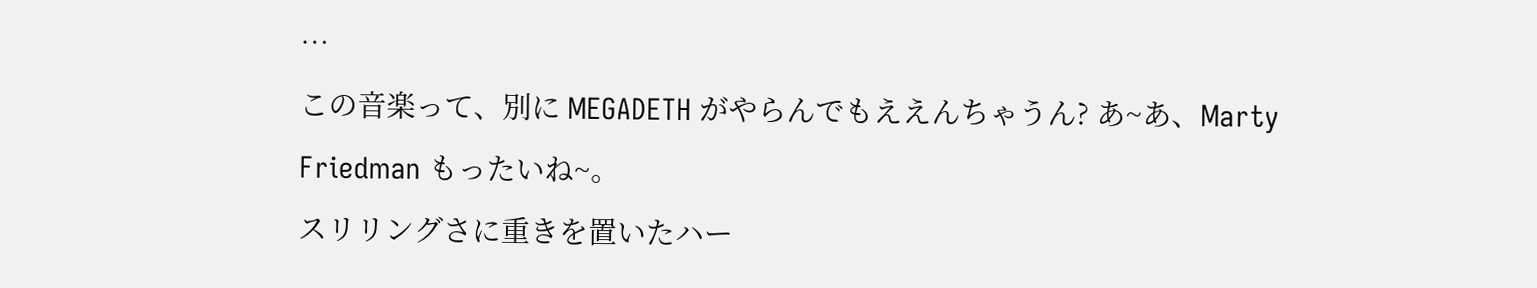…
この音楽って、別に MEGADETH がやらんでもええんちゃうん? あ~あ、Marty Friedman もったいね~。
スリリングさに重きを置いたハー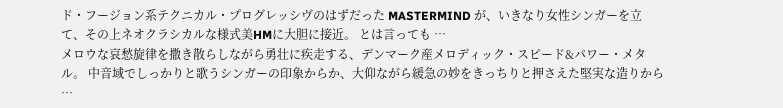ド・フージョン系テクニカル・プログレッシヴのはずだった MASTERMIND が、いきなり女性シンガーを立て、その上ネオクラシカルな様式美HMに大胆に接近。 とは言っても …
メロウな哀愁旋律を撒き散らしながら勇壮に疾走する、デンマーク産メロディック・スピード&パワー・メタル。 中音域でしっかりと歌うシンガーの印象からか、大仰ながら緩急の妙をきっちりと押さえた堅実な造りから …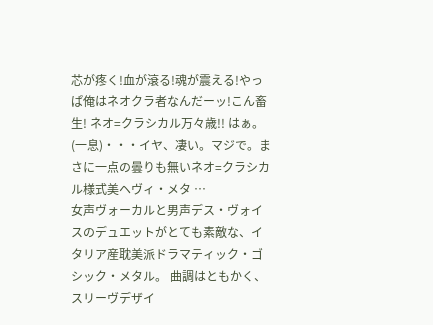芯が疼く!血が滾る!魂が震える!やっぱ俺はネオクラ者なんだーッ!こん畜生! ネオ=クラシカル万々歳!! はぁ。(一息)・・・イヤ、凄い。マジで。まさに一点の曇りも無いネオ=クラシカル様式美ヘヴィ・メタ …
女声ヴォーカルと男声デス・ヴォイスのデュエットがとても素敵な、イタリア産耽美派ドラマティック・ゴシック・メタル。 曲調はともかく、スリーヴデザイ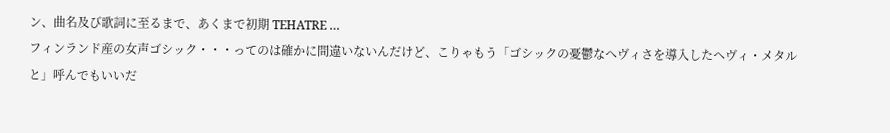ン、曲名及び歌詞に至るまで、あくまで初期 TEHATRE …
フィンランド産の女声ゴシック・・・ってのは確かに間違いないんだけど、こりゃもう「ゴシックの憂鬱なへヴィさを導入したへヴィ・メタルと」呼んでもいいだ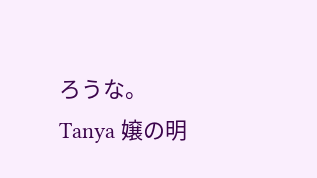ろうな。 Tanya 嬢の明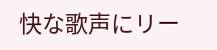快な歌声にリー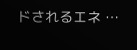ドされるエネ …